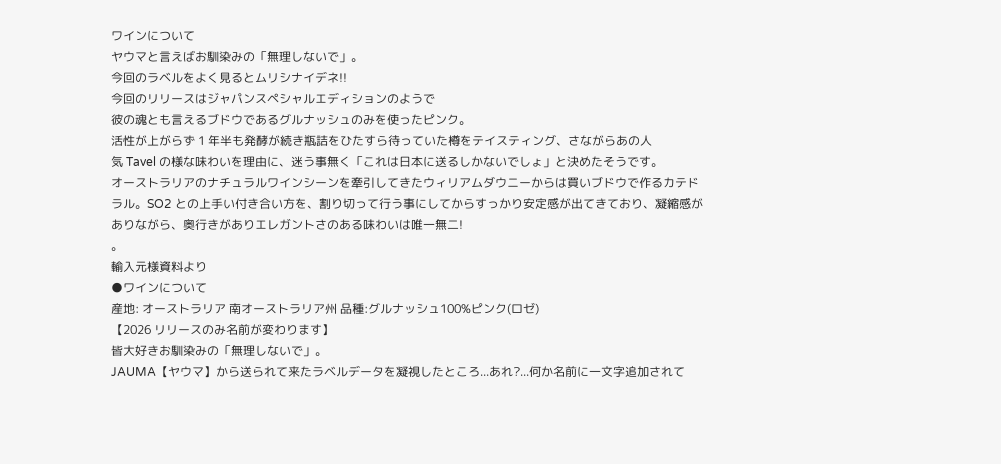ワインについて
ヤウマと言えばお馴染みの「無理しないで」。
今回のラベルをよく見るとムリシナイデネ!!
今回のリリースはジャパンスペシャルエディションのようで
彼の魂とも言えるブドウであるグルナッシュのみを使ったピンク。
活性が上がらず 1 年半も発酵が続き瓶詰をひたすら待っていた樽をテイスティング、さながらあの人
気 Tavel の様な味わいを理由に、迷う事無く「これは日本に送るしかないでしょ」と決めたそうです。
オーストラリアのナチュラルワインシーンを牽引してきたウィリアムダウニーからは買いブドウで作るカテド
ラル。SO2 との上手い付き合い方を、割り切って行う事にしてからすっかり安定感が出てきており、凝縮感が
ありながら、奥行きがありエレガントさのある味わいは唯一無二!
。
輸入元様資料より
●ワインについて
産地: オーストラリア 南オーストラリア州 品種:グルナッシュ100%ピンク(ロゼ)
【2026 リリースのみ名前が変わります】
皆大好きお馴染みの「無理しないで」。
JAUMA【ヤウマ】から送られて来たラベルデータを凝視したところ...あれ?...何か名前に一文字追加されて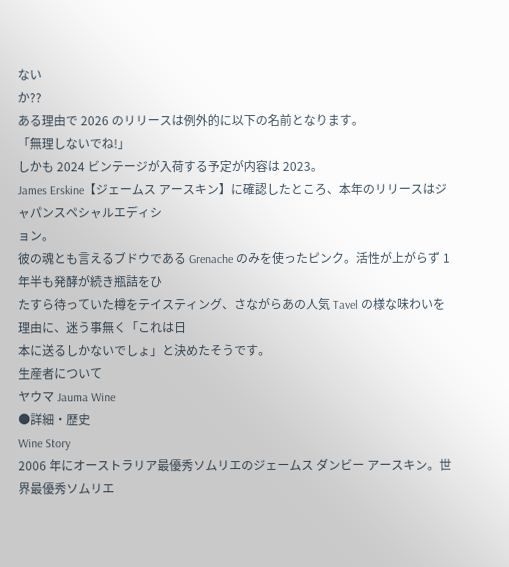ない
か??
ある理由で 2026 のリリースは例外的に以下の名前となります。
「無理しないでね!」
しかも 2024 ビンテージが入荷する予定が内容は 2023。
James Erskine【ジェームス アースキン】に確認したところ、本年のリリースはジャパンスペシャルエディシ
ョン。
彼の魂とも言えるブドウである Grenache のみを使ったピンク。活性が上がらず 1 年半も発酵が続き瓶詰をひ
たすら待っていた樽をテイスティング、さながらあの人気 Tavel の様な味わいを理由に、迷う事無く「これは日
本に送るしかないでしょ」と決めたそうです。
生産者について
ヤウマ Jauma Wine
●詳細・歴史
Wine Story
2006 年にオーストラリア最優秀ソムリエのジェームス ダンビー アースキン。世界最優秀ソムリエ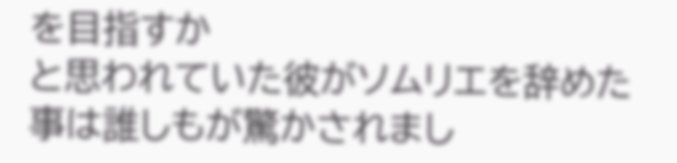を目指すか
と思われていた彼がソムリエを辞めた事は誰しもが驚かされまし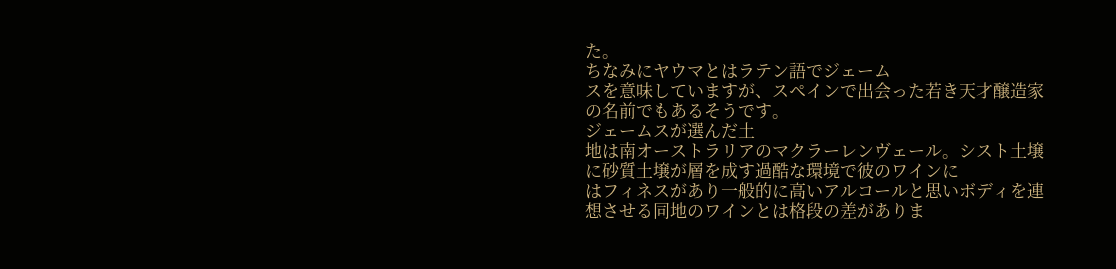た。
ちなみにヤウマとはラテン語でジェーム
スを意味していますが、スペインで出会った若き天才醸造家の名前でもあるそうです。
ジェームスが選んだ土
地は南オーストラリアのマクラーレンヴェール。シスト土壌に砂質土壌が層を成す過酷な環境で彼のワインに
はフィネスがあり一般的に高いアルコールと思いボディを連想させる同地のワインとは格段の差がありま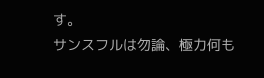す。
サンスフルは勿論、極力何も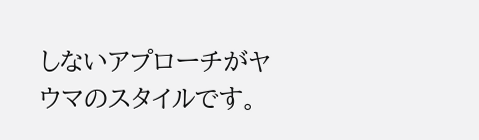しないアプローチがヤウマのスタイルです。